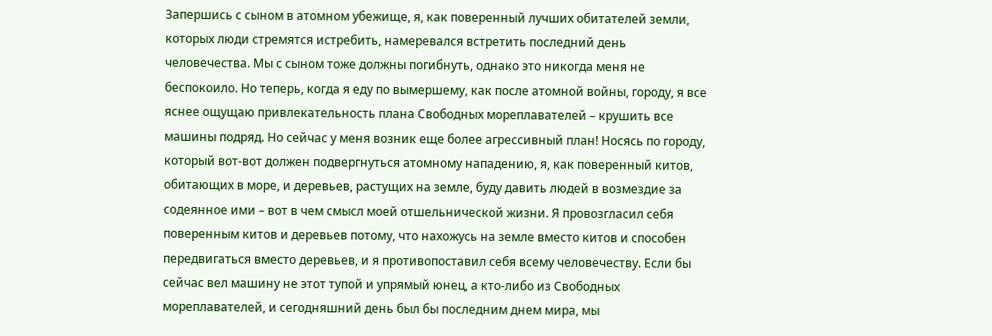Запершись с сыном в атомном убежище, я, как поверенный лучших обитателей земли, которых люди стремятся истребить, намеревался встретить последний день человечества. Мы с сыном тоже должны погибнуть, однако это никогда меня не беспокоило. Но теперь, когда я еду по вымершему, как после атомной войны, городу, я все яснее ощущаю привлекательность плана Свободных мореплавателей – крушить все машины подряд. Но сейчас у меня возник еще более агрессивный план! Носясь по городу, который вот-вот должен подвергнуться атомному нападению, я, как поверенный китов, обитающих в море, и деревьев, растущих на земле, буду давить людей в возмездие за содеянное ими – вот в чем смысл моей отшельнической жизни. Я провозгласил себя поверенным китов и деревьев потому, что нахожусь на земле вместо китов и способен передвигаться вместо деревьев, и я противопоставил себя всему человечеству. Если бы сейчас вел машину не этот тупой и упрямый юнец, а кто-либо из Свободных мореплавателей, и сегодняшний день был бы последним днем мира, мы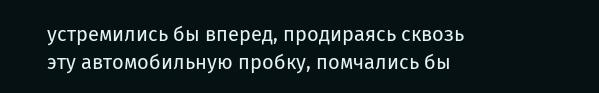устремились бы вперед, продираясь сквозь эту автомобильную пробку, помчались бы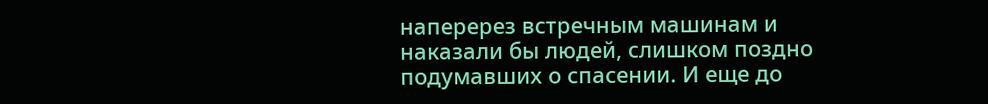наперерез встречным машинам и наказали бы людей, слишком поздно подумавших о спасении. И еще до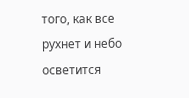того, как все рухнет и небо осветится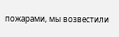пожарами, мы возвестили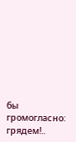бы громогласно: грядем!..